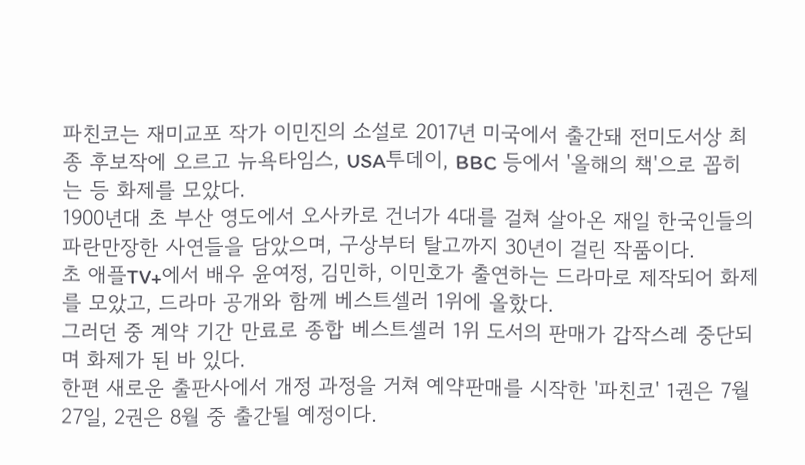파친코는 재미교포 작가 이민진의 소설로 2017년 미국에서 출간돼 전미도서상 최종 후보작에 오르고 뉴욕타임스, USA투데이, BBC 등에서 '올해의 책'으로 꼽히는 등 화제를 모았다.
1900년대 초 부산 영도에서 오사카로 건너가 4대를 걸쳐 살아온 재일 한국인들의 파란만장한 사연들을 담았으며, 구상부터 탈고까지 30년이 걸린 작품이다.
초 애플TV+에서 배우 윤여정, 김민하, 이민호가 출연하는 드라마로 제작되어 화제를 모았고, 드라마 공개와 함께 베스트셀러 1위에 올핬다.
그러던 중 계약 기간 만료로 종합 베스트셀러 1위 도서의 판매가 갑작스레 중단되며 화제가 된 바 있다.
한편 새로운 출판사에서 개정 과정을 거쳐 예약판매를 시작한 '파친코' 1권은 7월 27일, 2권은 8월 중 출간될 예정이다.